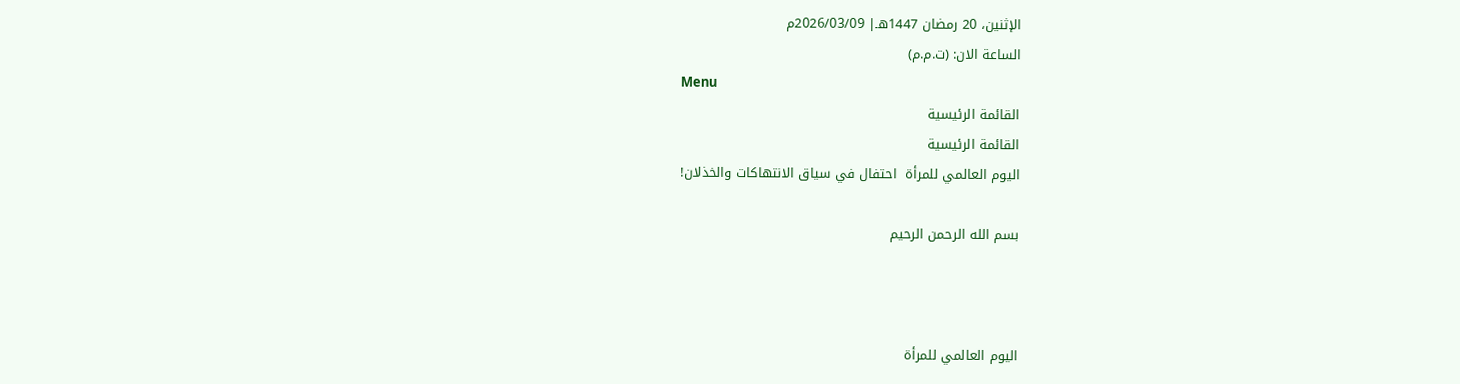الإثنين، 20 رمضان 1447هـ| 2026/03/09م
الساعة الان: (ت.م.م)
Menu
القائمة الرئيسية
القائمة الرئيسية
اليوم العالمي للمرأة  احتفال في سياق الانتهاكات والخذلان!

بسم الله الرحمن الرحيم



اليوم العالمي للمرأة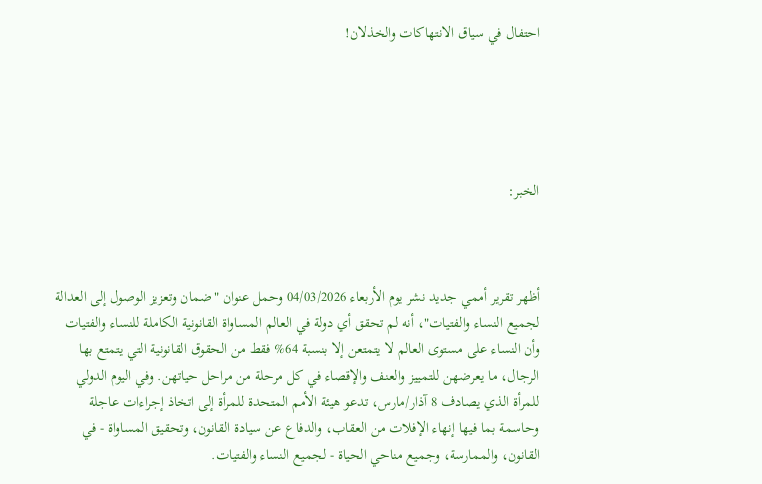احتفال في سياق الانتهاكات والخذلان!





الخبر:



أظهر تقرير أممي جديد نشر يوم الأربعاء 04/03/2026 وحمل عنوان "ضمان وتعزيز الوصول إلى العدالة لجميع النساء والفتيات"، أنه لم تحقق أي دولة في العالم المساواة القانونية الكاملة للنساء والفتيات وأن النساء على مستوى العالم لا يتمتعن إلا بنسبة 64% فقط من الحقوق القانونية التي يتمتع بها الرجال، ما يعرضهن للتمييز والعنف والإقصاء في كل مرحلة من مراحل حياتهن. وفي اليوم الدولي للمرأة الذي يصادف 8 آذار/مارس، تدعو هيئة الأمم المتحدة للمرأة إلى اتخاذ إجراءات عاجلة وحاسمة بما فيها إنهاء الإفلات من العقاب، والدفاع عن سيادة القانون، وتحقيق المساواة - في القانون، والممارسة، وجميع مناحي الحياة - لجميع النساء والفتيات.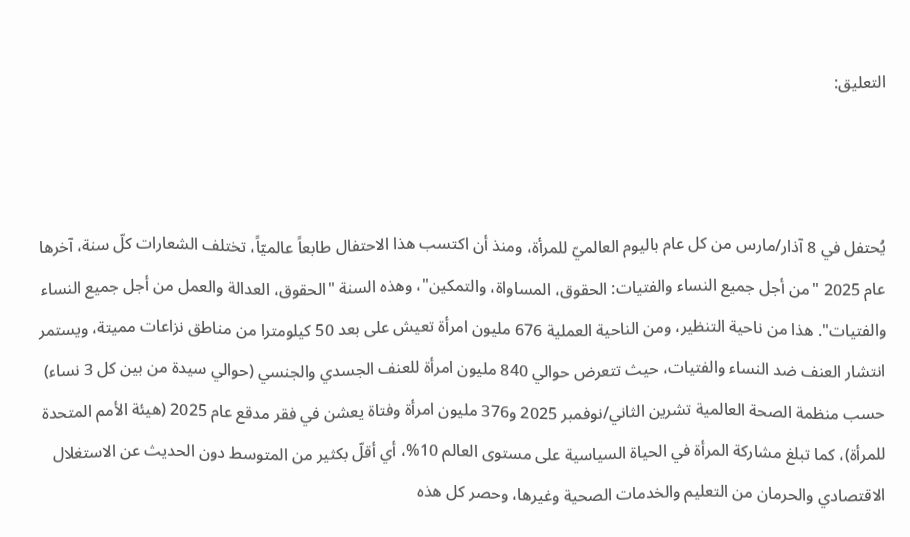التعليق:



يُحتفل في 8 آذار/مارس من كل عام باليوم العالميّ للمرأة، ومنذ أن اكتسب هذا الاحتفال طابعاً عالميّاً، تختلف الشعارات كلّ سنة، آخرها عام 2025 "من أجل جميع النساء والفتيات: الحقوق، المساواة، والتمكين"، وهذه السنة "الحقوق، العدالة والعمل من أجل جميع النساء والفتيات". هذا من ناحية التنظير، ومن الناحية العملية 676 مليون امرأة تعيش على بعد 50 كيلومترا من مناطق نزاعات مميتة، ويستمر انتشار العنف ضد النساء والفتيات، حيث تتعرض حوالي 840 مليون امرأة للعنف الجسدي والجنسي (حوالي سيدة من بين كل 3 نساء) حسب منظمة الصحة العالمية تشرين الثاني/نوفمبر 2025 و376 مليون امرأة وفتاة يعشن في فقر مدقع عام 2025 (هيئة الأمم المتحدة للمرأة)، كما تبلغ مشاركة المرأة في الحياة السياسية على مستوى العالم 10%، أي أقلّ بكثير من المتوسط دون الحديث عن الاستغلال الاقتصادي والحرمان من التعليم والخدمات الصحية وغيرها، وحصر كل هذه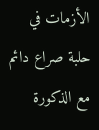الأزمات في حلبة صراع دائم مع الذكورة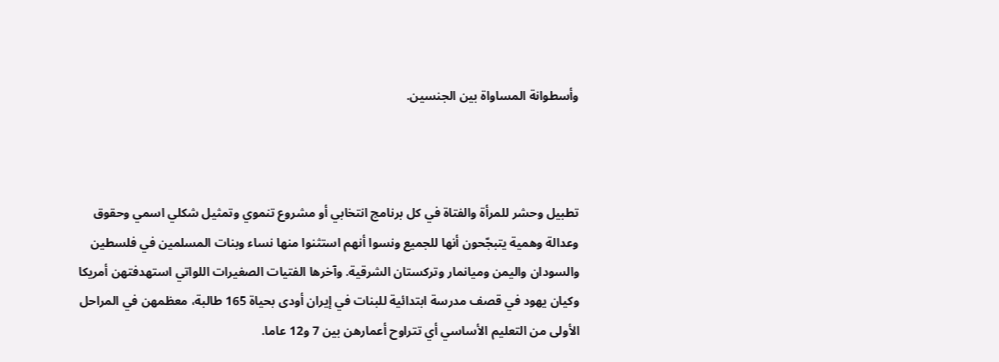وأسطوانة المساواة بين الجنسين.



تطبيل وحشر للمرأة والفتاة في كل برنامج انتخابي أو مشروع تنموي وتمثيل شكلي اسمي وحقوق وعدالة وهمية يتبجّحون أنها للجميع ونسوا أنهم استثنوا منها نساء وبنات المسلمين في فلسطين والسودان واليمن وميانمار وتركستان الشرقية. وآخرها الفتيات الصغيرات اللواتي استهدفتهن أمريكا وكيان يهود في قصف مدرسة ابتدائية للبنات في إيران أودى بحياة 165 طالبة، معظمهن في المراحل الأولى من التعليم الأساسي أي تتراوح أعمارهن بين 7 و12 عاما.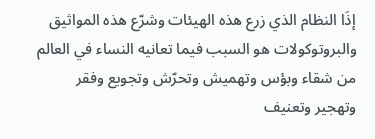إذَا النظام الذي زرع هذه الهيئات وشرّع هذه المواثيق والبروتوكولات هو السبب فيما تعانيه النساء في العالم من شقاء وبؤس وتهميش وتحرّش وتجويع وفقر وتهجير وتعنيف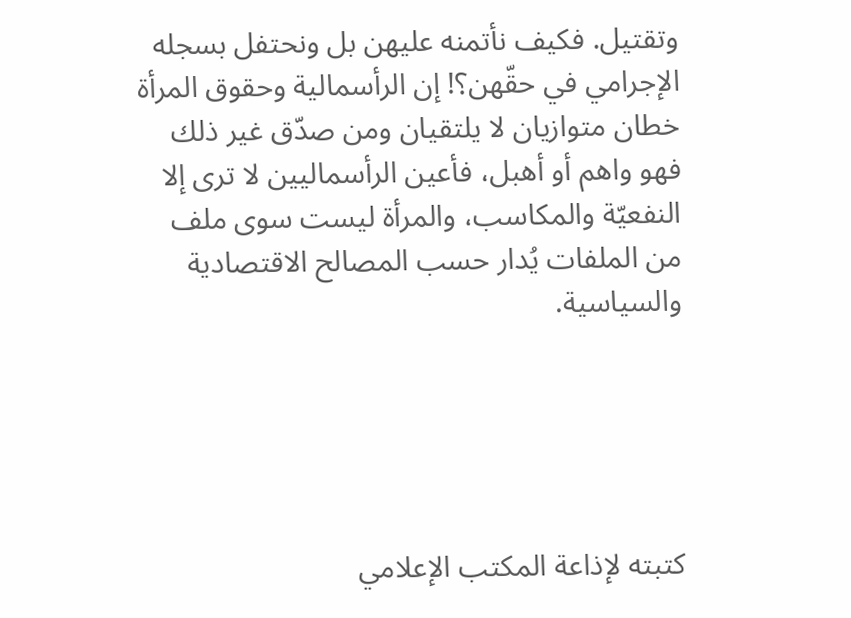وتقتيل. فكيف نأتمنه عليهن بل ونحتفل بسجله الإجرامي في حقّهن؟! إن الرأسمالية وحقوق المرأة خطان متوازيان لا يلتقيان ومن صدّق غير ذلك فهو واهم أو أهبل، فأعين الرأسماليين لا ترى إلا النفعيّة والمكاسب، والمرأة ليست سوى ملف من الملفات يُدار حسب المصالح الاقتصادية والسياسية.





كتبته لإذاعة المكتب الإعلامي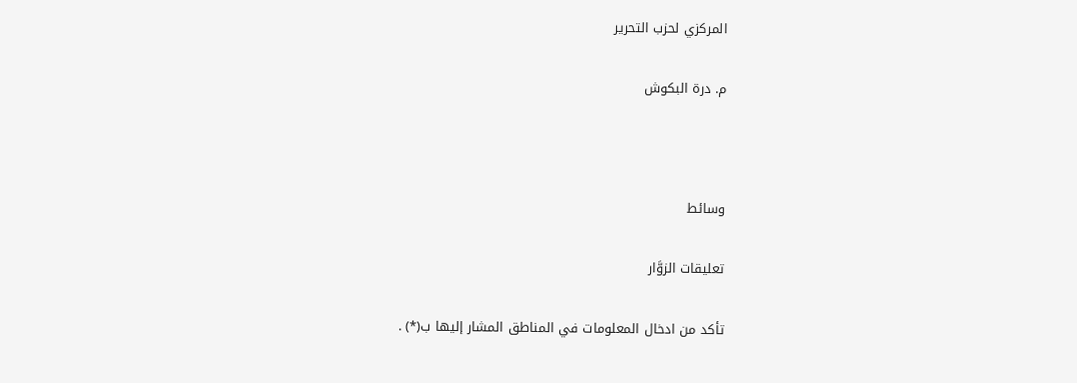المركزي لحزب التحرير

م. درة البكوش



وسائط

تعليقات الزوَّار

تأكد من ادخال المعلومات في المناطق المشار إليها ب(*) .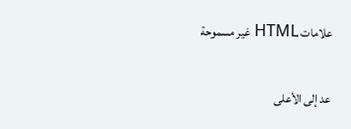علامات HTML غير مسموحة

عد إلى الأعلى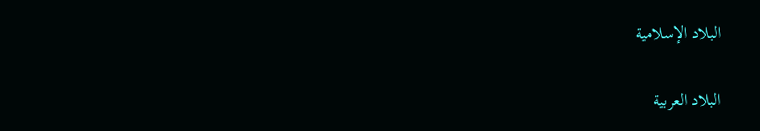البلاد الإسلامية

البلاد العربية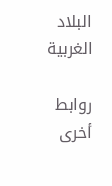البلاد الغربية

روابط أخرى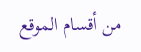من أقسام الموقع